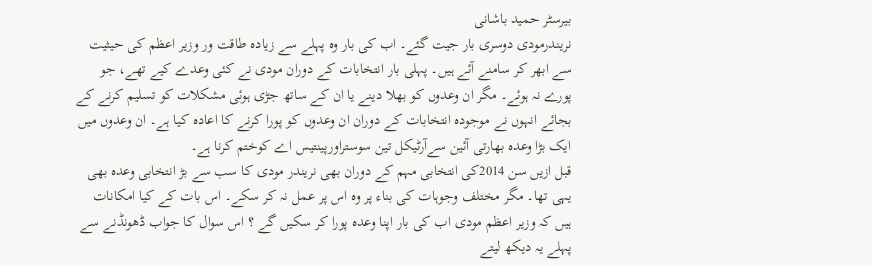بیرسٹر حمید باشانی
نریندرمودی دوسری بار جیت گئے۔ اب کی بار وہ پہلے سے زیادہ طاقت ور وزیر اعظم کی حیثیت سے ابھر کر سامنے آئے ہیں۔ پہلی بار انتخابات کے دوران مودی نے کئی وعدے کیے تھے، جو پورے نہ ہوئے۔ مگر ان وعدوں کو بھلا دینے یا ان کے ساتھ جڑی ہوئی مشکلات کو تسلیم کرنے کے بجائے انہوں نے موجودہ انتخابات کے دوران ان وعدوں کو پورا کرنے کا اعادہ کیا ہے۔ ان وعدوں میں ایک بڑا وعدہ بھارتی آئین سےآرٹیکل تین سوستراورپینتیس اے کوختم کرنا ہے۔
قبل ازیں سن 2014کی انتخابی مہم کے دوران بھی نریندر مودی کا سب سے بڑ انتخابی وعدہ بھی یہی تھا۔ مگر مختلف وجوہات کی بناء پر وہ اس پر عمل نہ کر سکے۔ اس بات کے کیا امکانات ہیں کہ وزیر اعظم مودی اب کی بار اپنا وعدہ پورا کر سکیں گے ؟ اس سوال کا جواب ڈھونڈنے سے پہلے یہ دیکھ لیتے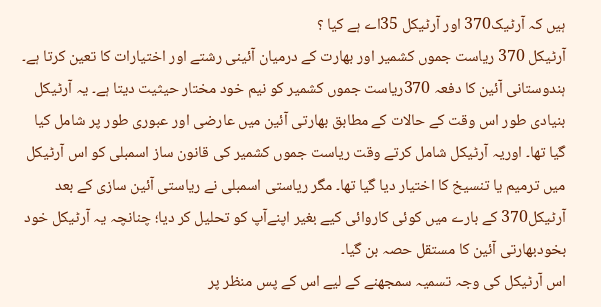ہیں کہ آرٹیک370 اور آرٹیکل 35اے ہے کیا ؟
آرٹیکل 370 ریاست جموں کشمیر اور بھارت کے درمیان آئینی رشتے اور اختیارات کا تعین کرتا ہے۔ ہندوستانی آئین کا دفعہ 370ریاست جموں کشمیر کو نیم خود مختار حیثیت دیتا ہے۔ یہ آرٹیکل بنیادی طور اس وقت کے حالات کے مطابق بھارتی آئین میں عارضی اور عبوری طور پر شامل کیا گیا تھا۔ اوریہ آرٹیکل شامل کرتے وقت ریاست جموں کشمیر کی قانون ساز اسمبلی کو اس آرٹیکل میں ترمیم یا تنسیخ کا اختیار دیا گیا تھا۔ مگر ریاستی اسمبلی نے ریاستی آئین سازی کے بعد آرٹیکل370 کے بارے میں کوئی کاروائی کیے بغیر اپنےآپ کو تحلیل کر دیا؛ چنانچہ یہ آرٹیکل خود بخودبھارتی آئین کا مستقل حصہ بن گیا۔
اس آرٹیکل کی وجہ تسمیہ سمجھنے کے لیے اس کے پس منظر پر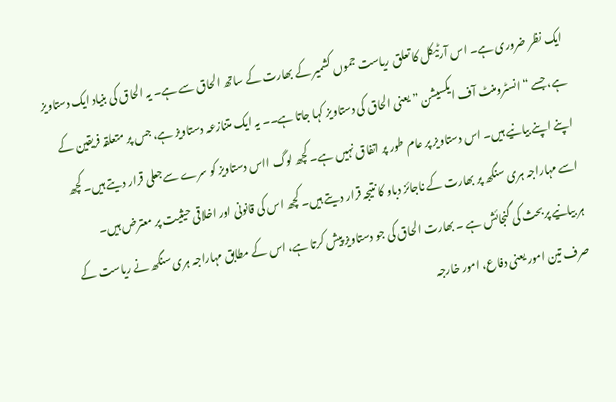ایک نظر ضروری ہے۔ اس آرٹیکل کا تعلق ریاست جموں کشمیر کے بھارت کے ساتھ الحاق سے ہے۔ یہ الحاق کی بنیاد ایک دستاویز ہے، جسے “انسٹرومنٹ آف ایکسیشن ” یعنی الحاق کی دستاویز کہا جاتا ہے۔۔ یہ ایک متنازعہ دستاویز ہے، جس پر متعلقہ فریقین کے اپنے اپنے بیانیے ہیں۔ اس دستاویز پر عام طور پر اتفاق نہیں ہے۔ کچھ لوگ ااس دستاویز کو سرے سےجعلی قرار دیتے ہیں۔ کچھ اسے مہاراجہ ہری سنگھ پر بھارت کے ناجائز دباو کا نتیجہ قرار دیتے ہیں۔ کچھ اس کی قانونی اور اخلاقی حیثیت پر معترض ہیں۔
ہر بیانیے پربحث کی گنجائش ہے ۔ بھارت الحاق کی جو دستاویز پیش کرتا ہے، اس کے مطابق مہاراجہ ہری سنگھ نے ریاست کے صرف تین امور یعنی دفاع، امور خارجہ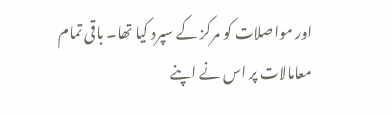اور مواصلات کو مرکز کے سپرد کیا تھا۔ باقی تمام معامالات پر اس نے اپنے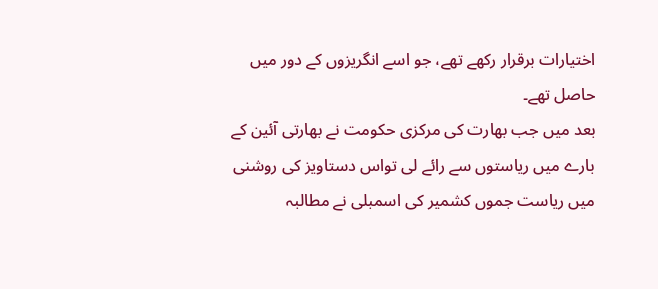اختیارات برقرار رکھے تھے، جو اسے انگریزوں کے دور میں حاصل تھے۔
بعد میں جب بھارت کی مرکزی حکومت نے بھارتی آئین کے بارے میں ریاستوں سے رائے لی تواس دستاویز کی روشنی میں ریاست جموں کشمیر کی اسمبلی نے مطالبہ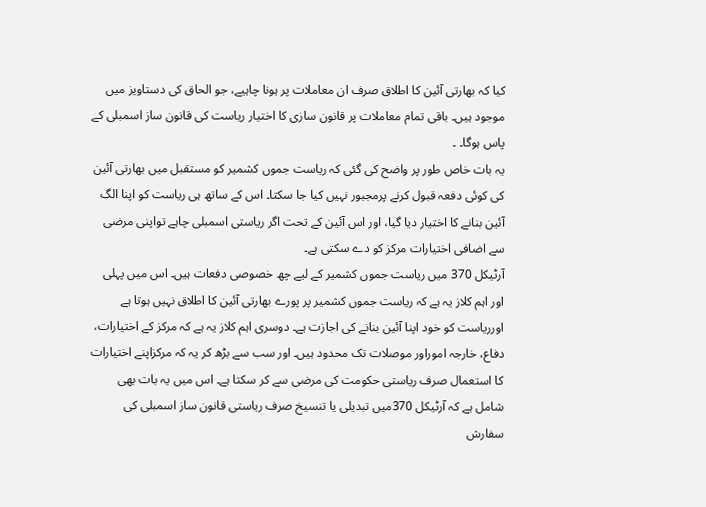کیا کہ بھارتی آئین کا اطلاق صرف ان معاملات پر ہونا چاہیے، جو الحاق کی دستاویز میں موجود ہیں۔ باقی تمام معاملات پر قانون سازی کا اختیار ریاست کی قانون ساز اسمبلی کے پاس ہوگا۔ ۔
یہ بات خاص طور پر واضح کی گئی کہ ریاست جموں کشمیر کو مستقبل میں بھارتی آئین کی کوئی دفعہ قبول کرنے پرمجبور نہیں کیا جا سکتا۔ اس کے ساتھ ہی ریاست کو اپنا الگ آئین بنانے کا اختیار دیا گیا، اور اس آئین کے تحت اگر ریاستی اسمبلی چاہے تواپنی مرضی سے اضافی اختیارات مرکز کو دے سکتی ہے۔
آرٹیکل 370 میں ریاست جموں کشمیر کے لیے چھ خصوصی دفعات ہیں۔ اس میں پہلی اور اہم کلاز یہ ہے کہ ریاست جموں کشمیر پر پورے بھارتی آئین کا اطلاق نہیں ہوتا ہے اورریاست کو خود اپنا آئین بنانے کی اجازت ہے۔ دوسری اہم کلاز یہ ہے کہ مرکز کے اختیارات، دفاع، خارجہ اموراور موصلات تک محدود ہیں۔ اور سب سے بڑھ کر یہ کہ مرکزاپنے اختیارات کا استعمال صرف ریاستی حکومت کی مرضی سے کر سکتا ہے۔ اس میں یہ بات بھی شامل ہے کہ آرٹیکل 370میں تبدیلی یا تنسیخ صرف ریاستی قانون ساز اسمبلی کی سفارش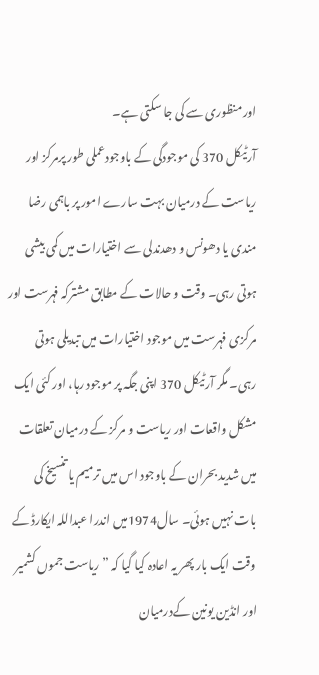اور منظوری سے کی جا سکتی ہے۔
آرٹیکل 370 کی موجودگی کے باوجودعملی طور پرمرکز اور ریاست کے درمیان بہت سارے امور پر باہمی رضا مندی یا دھونس و دھدندلی سے اختیارات میں کمی بیشی ہوتی رہی۔ وقت و حالات کے مطابق مشترکہ فہرست اور مرکزی فہرست میں موجود اختیارات میں تبدیلی ہوتی رہی۔ مگر آرٹیکل 370 اپنی جگہ پر موجود رہا، اور کئی ایک مشکل واقعات اور ریاست و مرکز کے درمیان تعلقات میں شدید بحران کے باوجود اس میں ترمیم یا تنسیخ کی بات نہیں ہوئی۔ سال1974میں اندرا عبداللہ ایکارڈ کے وقت ایک بار پھر یہ اعادہ کیا گیا کہ ” ریاست جموں کشمیر اور انڈین یونین کےدرمیان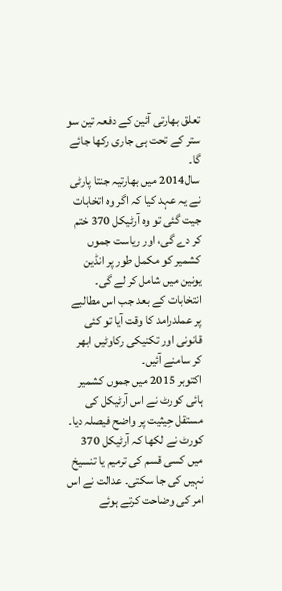تعلق بھارتی آئین کے دفعہ تین سو ستر کے تحت ہی جاری رکھا جائے گا۔
سال2014 میں بھارتیہ جنتا پارٹی نے یہ عہد کیا کہ اگر وہ اتخابات جیت گئی تو وہ آرٹیکل 370 ختم کر دے گی، اور ریاست جموں کشمیر کو مکمل طور پر انڈین یونین میں شامل کر لے گی۔ انتخابات کے بعد جب اس مطالبے پر عملدرامد کا وقت آیا تو کئی قانونی اور تکنیکی رکاوٹیں ابھر کر سامنے آئیں۔
اکتوبر 2015 میں جموں کشمیر ہائی کورٹ نے اس آرٹیکل کی مستقل حِیثیت پر واضح فیصلہ دیا۔ کورٹ نے لکھا کہ آرٹیکل 370 میں کسی قسم کی ترمیم یا تنسیخ نہیں کی جا سکتی۔ عدالت نے اس امر کی وضاحت کرتے ہوئے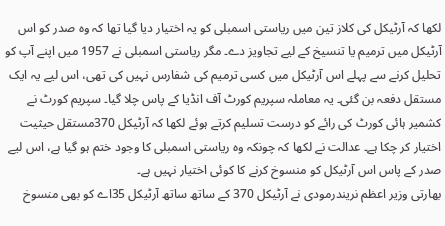لکھا کہ آرٹیکل کی کلاز تین میں ریاستی اسمبلی کو یہ اختیار دیا گیا تھا کہ وہ صدر کو اس آرٹیکل میں ترمیم یا تنسیخ کے لیے تجاویز دے۔ مگر ریاستی اسمبلی نے 1957 میں اپنے آپ کو تحلیل کرنے سے پہلے اس آرٹیکل میں کسی ترمیم کی شفارس نہیں کی تھی، اس لیے یہ ایک مستقل دفعہ بن گئی۔ یہ معاملہ سپریم کورٹ آف انڈیا کے پاس چلا گیا۔ سپریم کورٹ نے کشمیر ہائی کورٹ کی رائے کو درست تسلیم کرتے ہوئے لکھا کہ آرٹیکل 370مستقل حیثیت اختیار کر چکا ہے۔ عدالت نے لکھا کہ چونکہ وہ ریاستی اسمبلی کا وجود ختم ہو گیا ہے، اس لیے صدر کے پاس اس آرٹیکل کو منسوخ کرنے کا کوئی اختیار نہیں ہے۔
بھارتی وزیر اعظم نریندرمودی نے آرٹیکل 370 کے ساتھ ساتھ آرٹیکل 35اے کو بھی منسوخ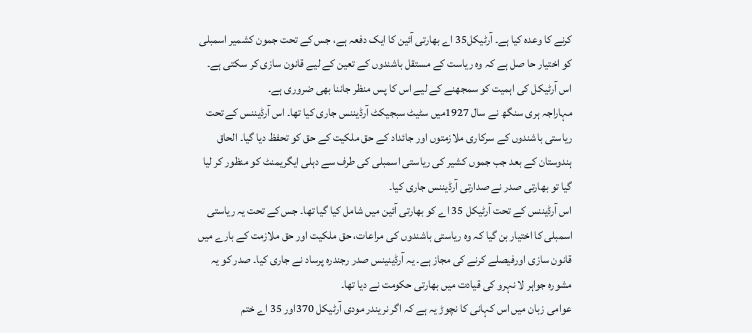کرنے کا وعدہ کیا ہے۔ آرٹیکل35 اے بھارتی آئین کا ایک دفعہ ہے، جس کے تحت جمون کشمیر اسمبلی کو اختیار حا صل ہے کہ وہ ریاست کے مستقل باشندوں کے تعین کے لیے قانون سازی کر سکتی ہے۔ اس آرٹیکل کی اہمیت کو سمجھنے کے لیے اس کا پس منظر جاننا بھی ضروری ہے۔
مہاراجہ ہری سنگھ نے سال 1927میں سٹیٹ سبجیکٹ آرڈیننس جاری کیا تھا۔ اس آرڈیننس کے تحت ریاستی باشندوں کے سرکاری ملازمتوں اور جائداد کے حق ملکیت کے حق کو تحفظ دیا گیا۔ الحاق ہندوستان کے بعد جب جموں کشیر کی ریاستی اسمبلی کی طرف سے دہلی ایگریمنٹ کو منظور کر لیا گیا تو بھارتی صدر نے صدارتی آرڈیننس جاری کیا۔
اس آرڈیننس کے تحت آرٹیکل 35 اے کو بھارتی آئین میں شامل کیا گیا تھا۔ جس کے تحت یہ ریاستی اسمبلی کا اختیار بن گیا کہ وہ ریاستی باشندوں کی مراعات، حق ملکیت اور حق ملازمت کے بارے میں قانون سازی اورفیصلے کرنے کی مجاز ہے۔ یہ آرڈینینس صدر رجندرہ پرساد نے جاری کیا۔ صدر کو یہ مشورہ جواہر لا نہرو کی قیادت میں بھارتی حکومت نے دیا تھا۔
عوامی زبان میں اس کہانی کا نچوڑ یہ ہے کہ اگر نریندر مودی آرٹیکل 370اور 35 اے ختم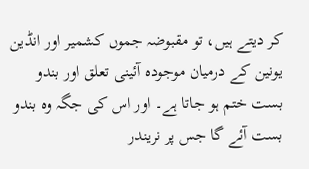کر دیتے ہیں، تو مقبوضہ جموں کشمیر اور انڈین یونین کے درمیان موجودہ آئینی تعلق اور بندو بست ختم ہو جاتا ہے۔ اور اس کی جگہ وہ بندو بست آئے گا جس پر نریندر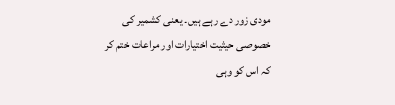مودی زور دے رہے ہیں۔ یعنی کشمیر کی خصوصی حیثیت اختیارات اور مراعات ختم کر کہ اس کو وہی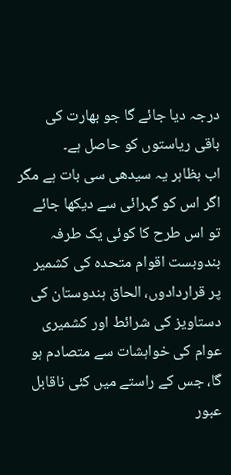درجہ دیا جائے گا جو بھارت کی باقی ریاستوں کو حاصل ہے۔
اب بظاہر یہ سیدھی سی بات ہے مگر اگر اس کو گہرائی سے دیکھا جائے تو اس طرح کا کوئی یک طرفہ بندوبست اقوام متحدہ کی کشمیر پر قراردادوں، الحاق ہندوستان کی دستاویز کی شرائط اور کشمیری عوام کی خواہشات سے متصادم ہو گا، جس کے راستے میں کئی ناقابل عبور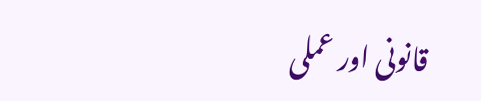قانونی اور عملی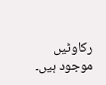رکاوٹیں موجود ہیں۔